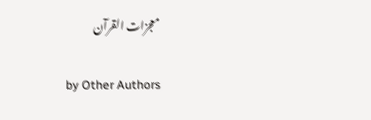معجزات القرآن

by Other Authors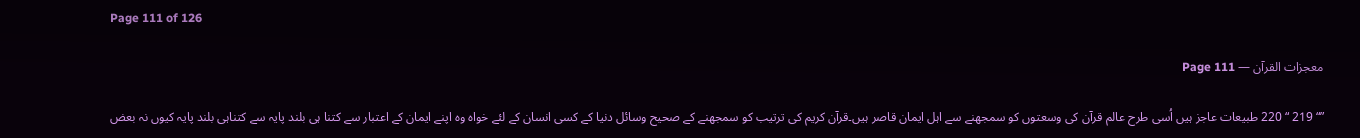Page 111 of 126

معجزات القرآن — Page 111

”“ 219 “ 220 طبیعات عاجز ہیں اُسی طرح عالم قرآن کی وسعتوں کو سمجھنے سے اہل ایمان قاصر ہیں۔قرآن کریم کی ترتیب کو سمجھنے کے صحیح وسائل دنیا کے کسی انسان کے لئے خواہ وہ اپنے ایمان کے اعتبار سے کتنا ہی بلند پایہ سے کتناہی بلند پایہ کیوں نہ بعض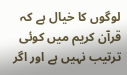لوگوں کا خیال ہے کہ قرآن کریم میں کوئی ترتیب نہیں ہے اور اگر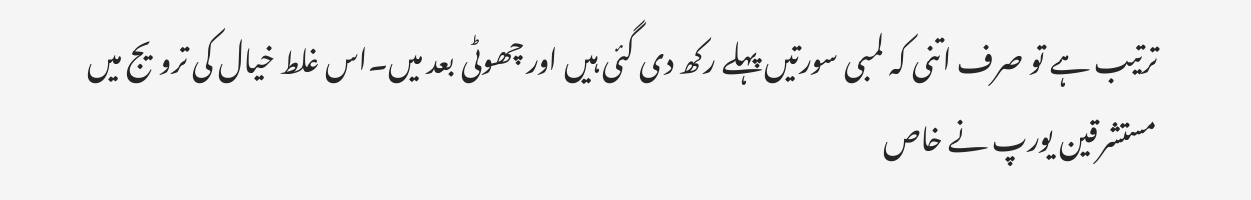ترتیب ہے تو صرف اتنی کہ لمبی سورتیں پہلے رکھ دی گئی ہیں اور چھوٹی بعد میں۔اس غلط خیال کی ترویج میں مستشرقین یورپ نے خاص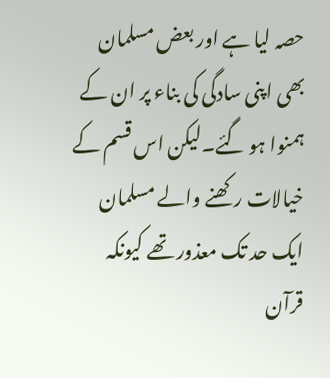حصہ لیا ہے اور بعض مسلمان بھی اپنی سادگی کی بناء پر ان کے ہمنوا ہو گئے۔لیکن اس قسم کے خیالات رکھنے والے مسلمان ایک حد تک معذور تھے کیونکہ قرآن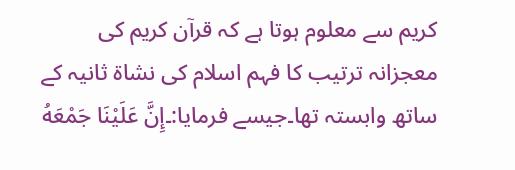کریم سے معلوم ہوتا ہے کہ قرآن کریم کی معجزانہ ترتیب کا فہم اسلام کی نشاۃ ثانیہ کے ساتھ وابستہ تھا۔جیسے فرمایا:۔إِنَّ عَلَيْنَا جَمْعَهُ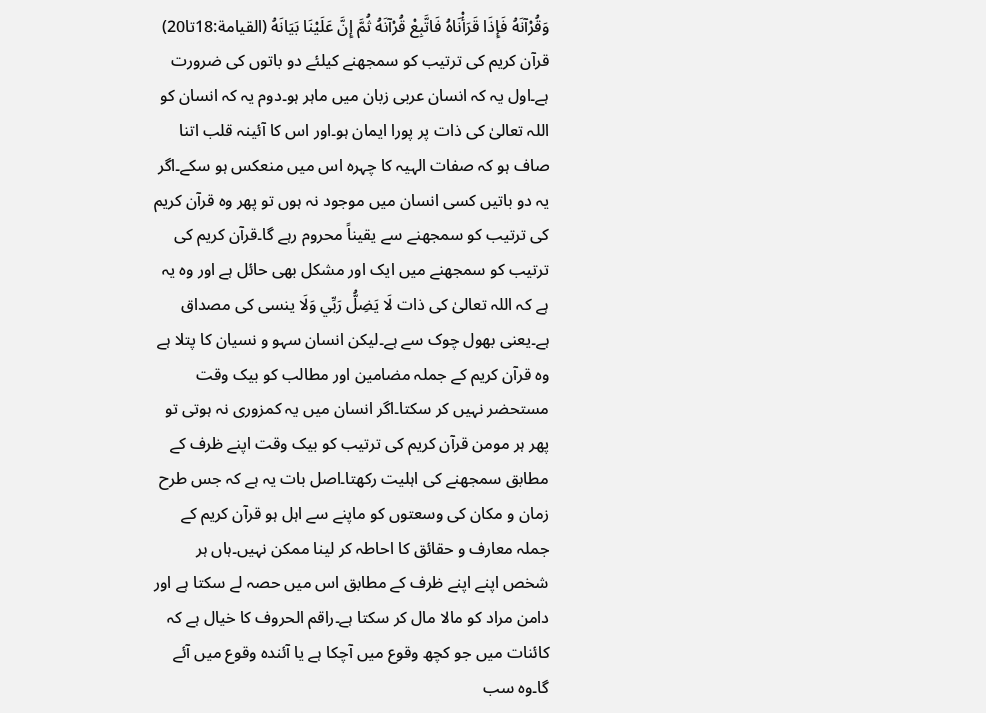وَقُرْآنَهُ فَإِذَا قَرَأْنَاهُ فَاتَّبِعْ قُرْآنَهُ ثُمَّ إِنَّ عَلَيْنَا بَيَانَهُ (القيامة:18تا20) قرآن کریم کی ترتیب کو سمجھنے کیلئے دو باتوں کی ضرورت ہے۔اول یہ کہ انسان عربی زبان میں ماہر ہو۔دوم یہ کہ انسان کو اللہ تعالیٰ کی ذات پر پورا ایمان ہو۔اور اس کا آئینہ قلب اتنا صاف ہو کہ صفات الہیہ کا چہرہ اس میں منعکس ہو سکے۔اگر یہ دو باتیں کسی انسان میں موجود نہ ہوں تو پھر وہ قرآن کریم کی ترتیب کو سمجھنے سے یقیناً محروم رہے گا۔قرآن کریم کی ترتیب کو سمجھنے میں ایک اور مشکل بھی حائل ہے اور وہ یہ ہے کہ اللہ تعالیٰ کی ذات لَا يَضِلُّ رَبِّي وَلَا ینسی کی مصداق ہے۔یعنی بھول چوک سے ہے۔لیکن انسان سہو و نسیان کا پتلا ہے وہ قرآن کریم کے جملہ مضامین اور مطالب کو بیک وقت مستحضر نہیں کر سکتا۔اگر انسان میں یہ کمزوری نہ ہوتی تو پھر ہر مومن قرآن کریم کی ترتیب کو بیک وقت اپنے ظرف کے مطابق سمجھنے کی اہلیت رکھتا۔اصل بات یہ ہے کہ جس طرح زمان و مکان کی وسعتوں کو ماپنے سے اہل ہو قرآن کریم کے جملہ معارف و حقائق کا احاطہ کر لینا ممکن نہیں۔ہاں ہر شخص اپنے اپنے ظرف کے مطابق اس میں حصہ لے سکتا ہے اور دامن مراد کو مالا مال کر سکتا ہے۔راقم الحروف کا خیال ہے کہ کائنات میں جو کچھ وقوع میں آچکا ہے یا آئندہ وقوع میں آئے گا۔وہ سب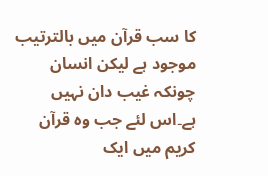کا سب قرآن میں بالترتیب موجود ہے لیکن انسان چونکہ غیب دان نہیں ہے۔اس لئے جب وہ قرآن کریم میں ایک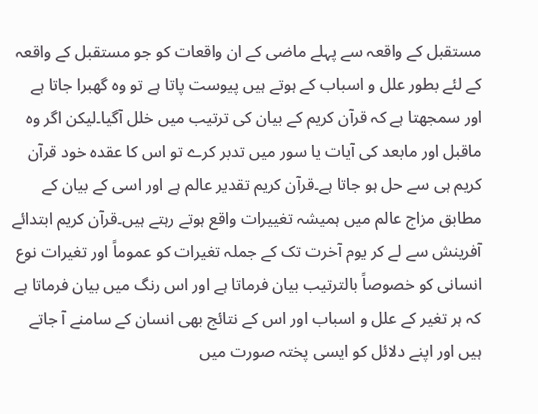مستقبل کے واقعہ سے پہلے ماضی کے ان واقعات کو جو مستقبل کے واقعہ کے لئے بطور علل و اسباب کے ہوتے ہیں پیوست پاتا ہے تو وہ گھبرا جاتا ہے اور سمجھتا ہے کہ قرآن کریم کے بیان کی ترتیب میں خلل آگیا۔لیکن اگر وہ ماقبل اور مابعد کی آیات یا سور میں تدبر کرے تو اس کا عقدہ خود قرآن کریم ہی سے حل ہو جاتا ہے۔قرآن کریم تقدیر عالم ہے اور اسی کے بیان کے مطابق مزاج عالم میں ہمیشہ تغییرات واقع ہوتے رہتے ہیں۔قرآن کریم ابتدائے آفرینش سے لے کر یوم آخرت تک کے جملہ تغیرات کو عموماً اور تغیرات نوع انسانی کو خصوصاً بالترتیب بیان فرماتا ہے اور اس رنگ میں بیان فرماتا ہے کہ ہر تغیر کے علل و اسباب اور اس کے نتائج بھی انسان کے سامنے آ جاتے ہیں اور اپنے دلائل کو ایسی پختہ صورت میں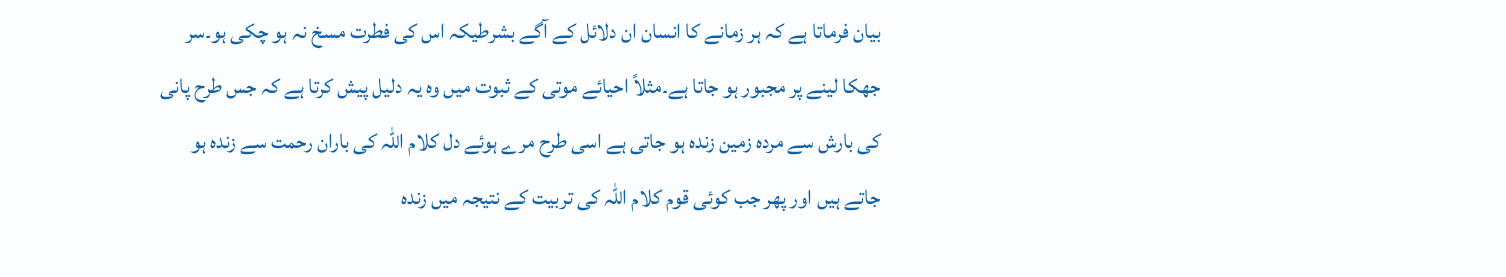بیان فرماتا ہے کہ ہر زمانے کا انسان ان دلائل کے آگے بشرطیکہ اس کی فطرت مسخ نہ ہو چکی ہو۔سر جھکا لینے پر مجبور ہو جاتا ہے۔مثلاً احیائے موتی کے ثبوت میں وہ یہ دلیل پیش کرتا ہے کہ جس طرح پانی کی بارش سے مردہ زمین زندہ ہو جاتی ہے اسی طرح مرے ہوئے دل کلام اللہ کی باران رحمت سے زندہ ہو جاتے ہیں اور پھر جب کوئی قوم کلام اللہ کی تربیت کے نتیجہ میں زندہ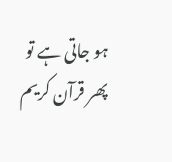ہو جاتی ہے تو پھر قرآن کریم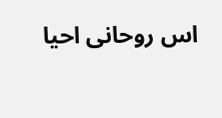اس روحانی احیا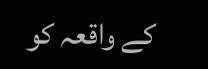کے واقعہ کو